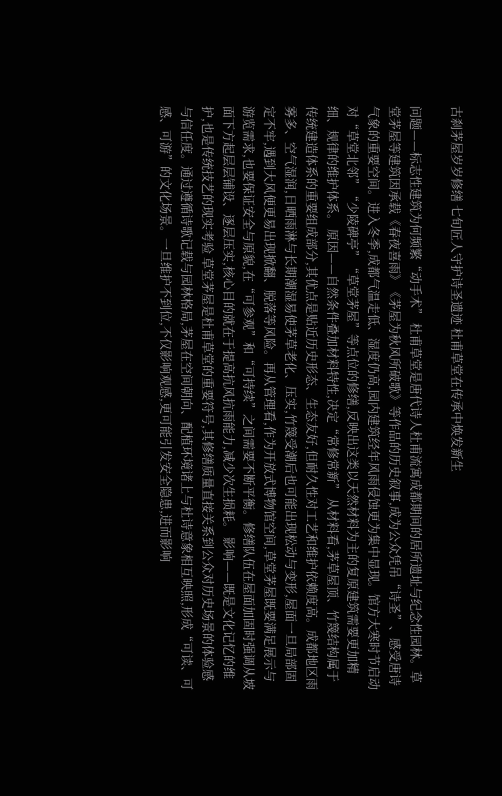古刹茅屋岁岁修缮 七旬匠人守护诗圣遗迹 杜甫草堂在传承中焕发新生

问题——标志性建筑为何频繁“动手术” 杜甫草堂是唐代诗人杜甫流寓成都期间的居所遗址与纪念性园林。草堂茅屋等建筑因承载《春夜喜雨》《茅屋为秋风所破歌》等作品的历史叙事,成为公众凭吊“诗圣”、感受唐诗气象的重要空间。进入冬季,成都气温走低、湿度仍高,园内建筑经年风雨侵蚀更为集中显现。馆方大寒时节启动对“草堂北邻”“少陵碑亭”“草堂茅屋”等点位的修缮,反映出这类以天然材料为主的复原建筑需要更加精细、规律的维护体系。 原因——自然条件叠加材料特性,决定“常修常新” 从材料看,茅草屋顶、竹篾结构属于传统建造体系的重要组成部分,其优点是贴近历史形态、生态友好,但耐久性对工艺和维护依赖度高。成都地区雨雾多、空气湿润,日晒雨淋与长期潮湿易使茅草老化、压实,竹篾受潮后也可能出现松动与变形,屋面一旦局部固定不牢,遇到大风便更易出现掀翻、脱落等风险。再从管理看,作为开放式博物馆空间,草堂茅屋既要满足展示与游览需求,也要保证安全与原貌,在“可参观”和“可持续”之间需要不断平衡。修缮队伍在屋面加固时强调从坡面下方起层层铺设、逐层压实,核心目的就在于提高抗风抗雨能力,减少次生损耗。 影响——既是文化记忆的维护,也是传统技艺的现实考验 草堂茅屋是杜甫草堂的重要符号,其修缮质量直接关系到公众对历史场景的体验感与信任度。通过遵循诗歌记载与园林格局,茅屋在空间朝向、配植环境诸上与杜诗意象相互映照,形成“可读、可感、可游”的文化场景。一旦维护不到位,不仅影响观感,更可能引发安全隐患,进而影响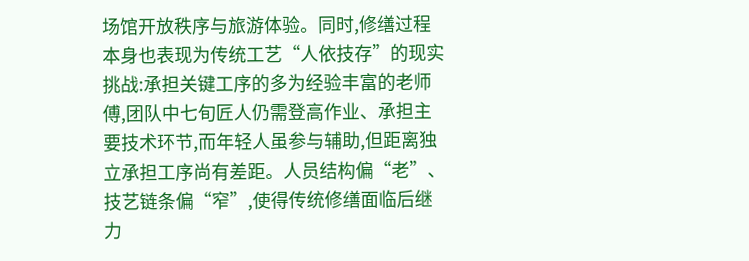场馆开放秩序与旅游体验。同时,修缮过程本身也表现为传统工艺“人依技存”的现实挑战:承担关键工序的多为经验丰富的老师傅,团队中七旬匠人仍需登高作业、承担主要技术环节,而年轻人虽参与辅助,但距离独立承担工序尚有差距。人员结构偏“老”、技艺链条偏“窄”,使得传统修缮面临后继力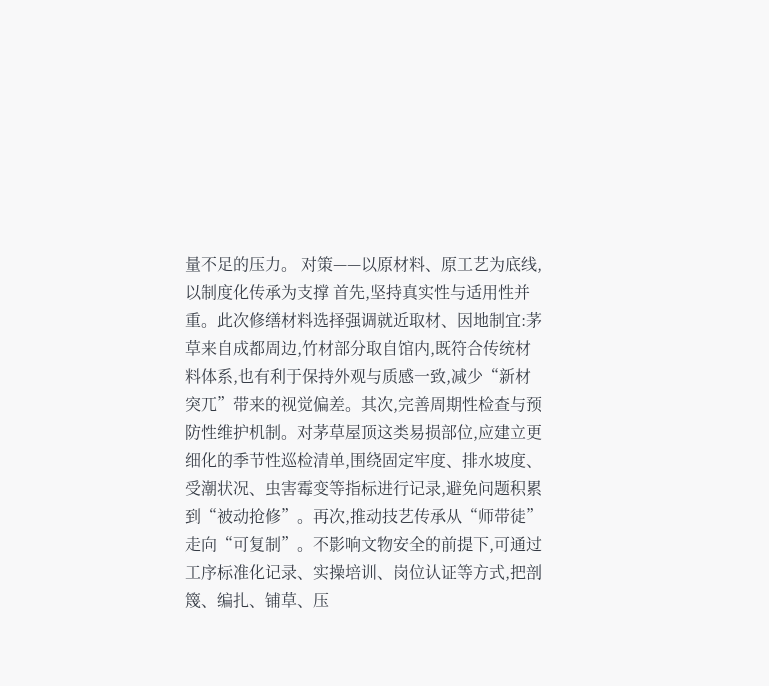量不足的压力。 对策——以原材料、原工艺为底线,以制度化传承为支撑 首先,坚持真实性与适用性并重。此次修缮材料选择强调就近取材、因地制宜:茅草来自成都周边,竹材部分取自馆内,既符合传统材料体系,也有利于保持外观与质感一致,减少“新材突兀”带来的视觉偏差。其次,完善周期性检查与预防性维护机制。对茅草屋顶这类易损部位,应建立更细化的季节性巡检清单,围绕固定牢度、排水坡度、受潮状况、虫害霉变等指标进行记录,避免问题积累到“被动抢修”。再次,推动技艺传承从“师带徒”走向“可复制”。不影响文物安全的前提下,可通过工序标准化记录、实操培训、岗位认证等方式,把剖篾、编扎、铺草、压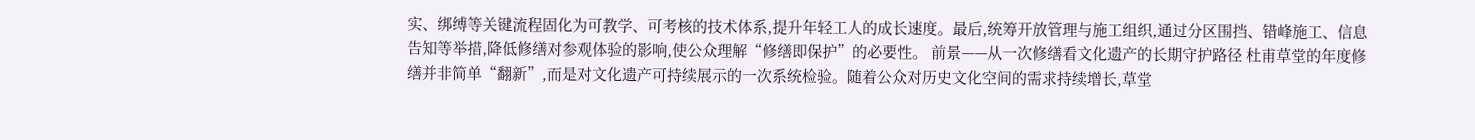实、绑缚等关键流程固化为可教学、可考核的技术体系,提升年轻工人的成长速度。最后,统筹开放管理与施工组织,通过分区围挡、错峰施工、信息告知等举措,降低修缮对参观体验的影响,使公众理解“修缮即保护”的必要性。 前景——从一次修缮看文化遗产的长期守护路径 杜甫草堂的年度修缮并非简单“翻新”,而是对文化遗产可持续展示的一次系统检验。随着公众对历史文化空间的需求持续增长,草堂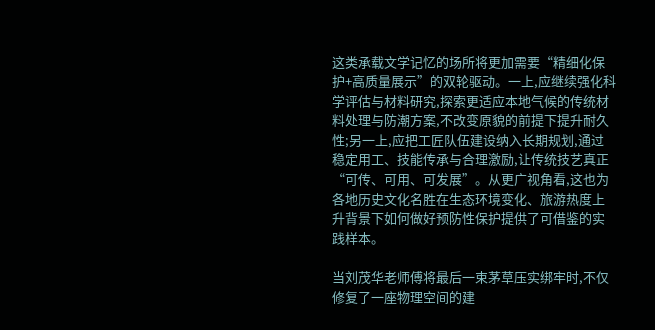这类承载文学记忆的场所将更加需要“精细化保护+高质量展示”的双轮驱动。一上,应继续强化科学评估与材料研究,探索更适应本地气候的传统材料处理与防潮方案,不改变原貌的前提下提升耐久性;另一上,应把工匠队伍建设纳入长期规划,通过稳定用工、技能传承与合理激励,让传统技艺真正“可传、可用、可发展”。从更广视角看,这也为各地历史文化名胜在生态环境变化、旅游热度上升背景下如何做好预防性保护提供了可借鉴的实践样本。

当刘茂华老师傅将最后一束茅草压实绑牢时,不仅修复了一座物理空间的建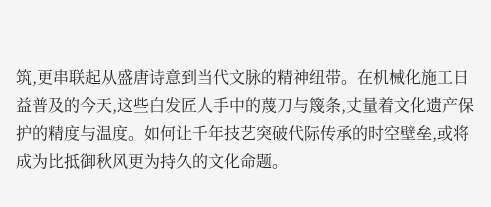筑,更串联起从盛唐诗意到当代文脉的精神纽带。在机械化施工日益普及的今天,这些白发匠人手中的蔑刀与篾条,丈量着文化遗产保护的精度与温度。如何让千年技艺突破代际传承的时空壁垒,或将成为比抵御秋风更为持久的文化命题。